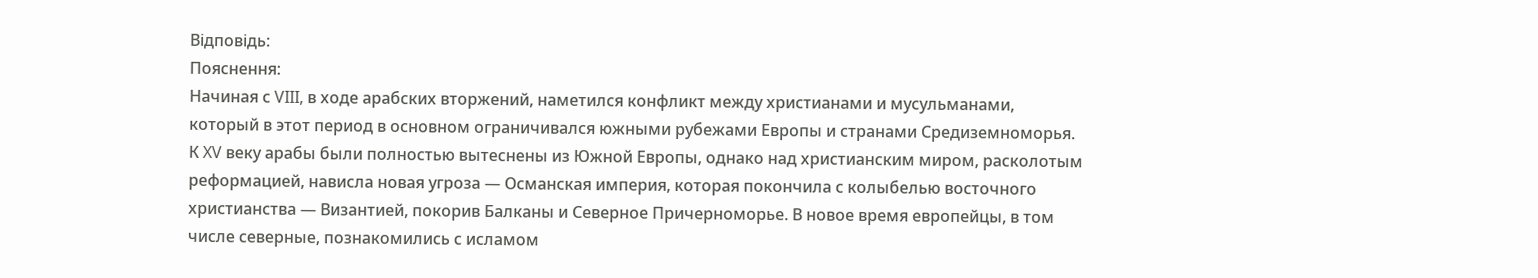Відповідь:
Пояснення:
Начиная с VIII, в ходе арабских вторжений, наметился конфликт между христианами и мусульманами, который в этот период в основном ограничивался южными рубежами Европы и странами Средиземноморья. К XV веку арабы были полностью вытеснены из Южной Европы, однако над христианским миром, расколотым реформацией, нависла новая угроза — Османская империя, которая покончила с колыбелью восточного христианства — Византией, покорив Балканы и Северное Причерноморье. В новое время европейцы, в том числе северные, познакомились с исламом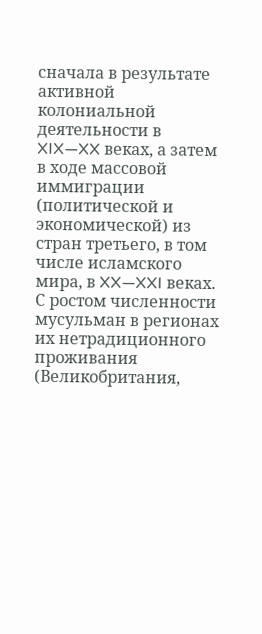сначала в результате активной колониальной деятельности в XIX—XX веках, а затем в ходе массовой иммиграции (политической и экономической) из стран третьего, в том числе исламского мира, в XX—XXI веках. С ростом численности мусульман в регионах их нетрадиционного проживания (Великобритания,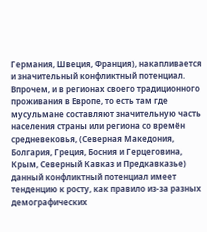Германия, Швеция, Франция), накапливается и значительный конфликтный потенциал. Впрочем, и в регионах своего традиционного проживания в Европе, то есть там где мусульмане составляют значительную часть населения страны или региона со времён средневековья, (Северная Македония, Болгария, Греция, Босния и Герцеговина, Крым, Северный Кавказ и Предкавказье) данный конфликтный потенциал имеет тенденцию к росту, как правило из-за разных демографических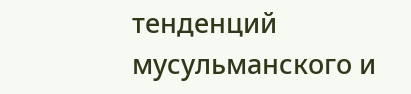тенденций мусульманского и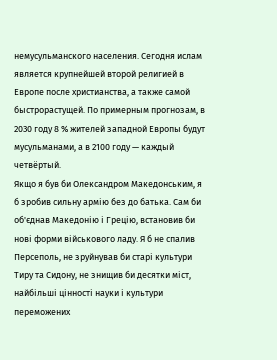немусульманского населения. Сегодня ислам является крупнейшей второй религией в Европе после христианства, а также самой быстрорастущей. По примерным прогнозам, в 2030 году 8 % жителей западной Европы будут мусульманами, а в 2100 году — каждый четвёртый.
Якщо я був би Олександром Македонським, я б зробив сильну армію без до батька. Сам би об'єднав Македонію і Грецію, встановив би нові форми військового ладу. Я б не спалив Персеполь, не зруйнував би старі культури Тиру та Сидону, не знищив би десятки міст, найбільші цінності науки і культури переможених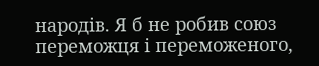народів. Я б не робив союз переможця і переможеного,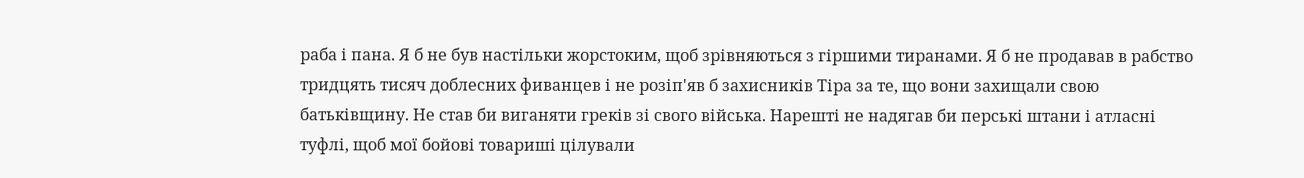раба і пана. Я б не був настільки жорстоким, щоб зрівняються з гіршими тиранами. Я б не продавав в рабство тридцять тисяч доблесних фиванцев і не розіп'яв б захисників Тіра за те, що вони захищали свою батьківщину. Не став би виганяти греків зі свого війська. Нарешті не надягав би перські штани і атласні туфлі, щоб мої бойові товариші цілували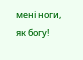мені ноги, як богу!